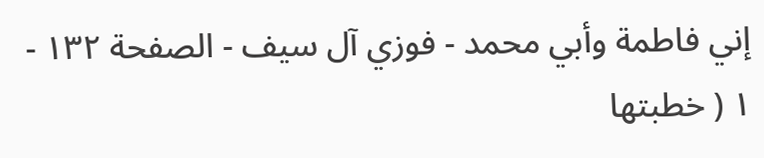إني فاطمة وأبي محمد - فوزي آل سيف - الصفحة ١٣٢ - ١ ( خطبتها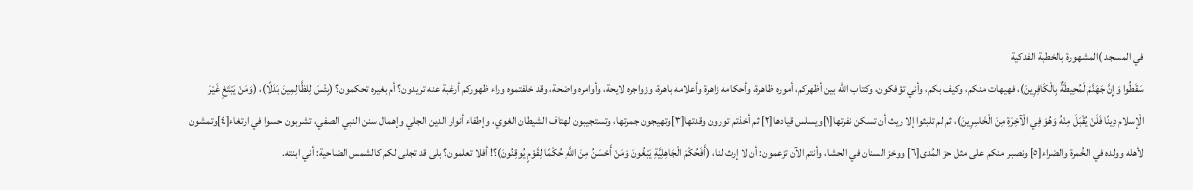في المسجد )المشهورة بالخطبة الفدكية
سَقَطُوا وَإِنَّ جَهَنَّمَ لَمُحِيطَةٌ بِالْكَافِرِينَ)، فهيهات منكم، وكيف بكم، وأني تؤفكون، وكتاب الله بين أظهركم، أموره ظاهرة، وأحكامه زاهرة وأعلامه باهرة، وزواجره لايحة، وأوامره واضحة، وقد خلفتموه وراء ظهوركم أرغبة عنه تريدون؟ أم بغيره تحكمون؟ (بِئْسَ لِلظَّالِمِينَ بَدَلًا)، (وَمَنْ يَبْتَغِ غَيْرَ الْإسلام دِينًا فَلَنْ يُقْبَلَ مِنْهُ وَهُوَ فِي الْآخِرَةِ مِنَ الْخَاسِرِينَ)، ثم لم تلبثوا إلا ريث أن تسكن نفرتها[١]ويسلس قيادها[٢] ثم أخذتم تورون وقدتها[٣]وتهيجون جمرتها، وتستجيبون لهتاف الشيطان الغوي، وإطفاء أنوار الدين الجلي وإهمال سنن النبي الصفي، تشربون حسوا في ارتغاء[٤]وتمشون لأهله وولده في الخُمرة والضراء[٥] ونصبر منكم على مثل حز المُدى[٦] ووخز السنان في الحشا، وأنتم الآن تزعمون: أن لا إرث لنا، (أَفَحُكْمَ الْجَاهِلِيَّةِ يَبْغُونَ وَمَنْ أَحْسَنُ مِنَ اللَّهِ حُكْمًا لِقَوْمٍ يُوقِنُونَ)؟! أفلا تعلمون؟ بلى قد تجلى لكم كالشمس الضاحية: أني ابنته.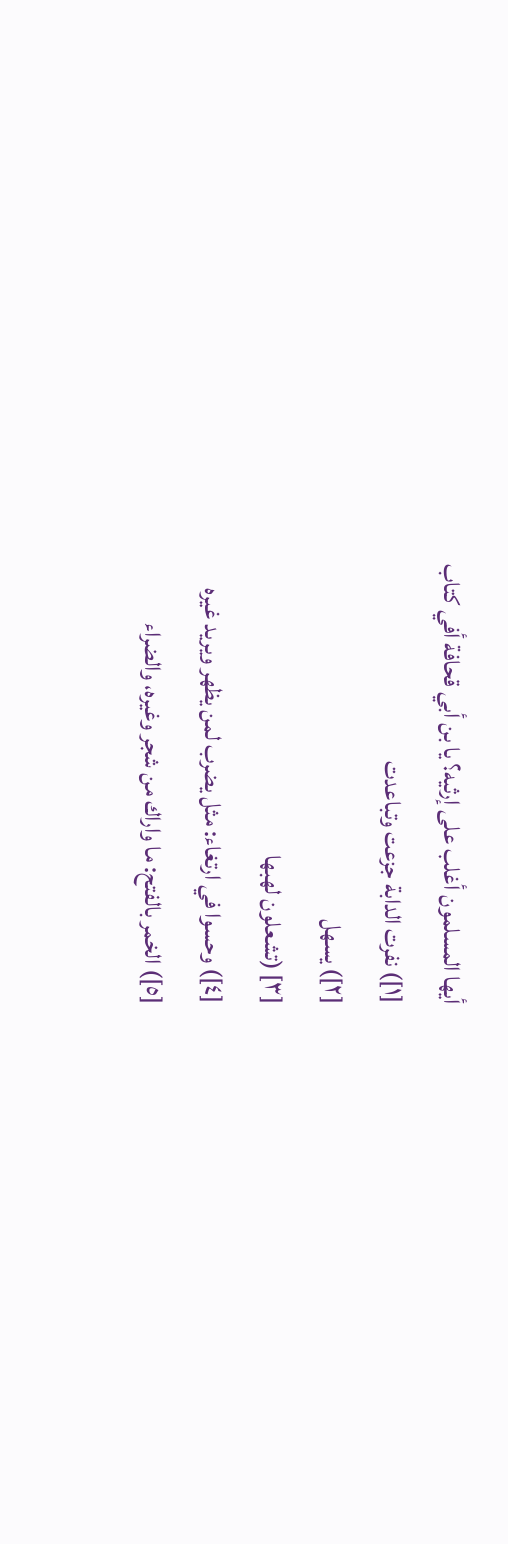أيها المسلمون أغلب على إرثيه؟ يا بن أبي قحافة أفي كتاب
[١]) نفرت الدابة جزعت وتباعدت
[٢]) يسهل
[٣] (تشعلون لهبها
[٤]) وحسوا في ارتغاء: مثل يضرب لمن يظهر ويريد غيره
[٥]) الخمر بالفتح: ما واراك من شجر وغيره، والضراء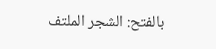بالفتح: الشجر الملتف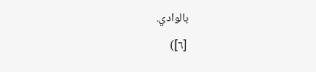بالوادي.
[٦])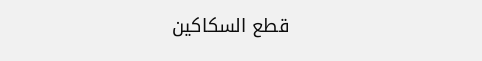قطع السكاكين